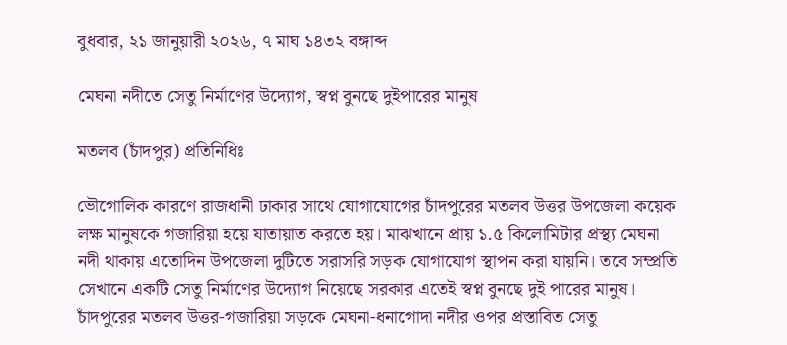বুধবার, ২১ জানুয়ারী ২০২৬, ৭ মাঘ ১৪৩২ বঙ্গাব্দ

মেঘনা নদীতে সেতু নির্মাণের উদ্যোগ, স্বপ্ন বুনছে দুইপারের মানুষ

মতলব (চাঁদপুর) প্রতিনিধিঃ

ভৌগোলিক কারণে রাজধানী ঢাকার সাথে যোগাযোগের চাঁদপুরের মতলব উত্তর উপজেলা কয়েক লক্ষ মানুষকে গজারিয়া হয়ে যাতায়াত করতে হয়। মাঝখানে প্রায় ১.৫ কিলোমিটার প্রস্থ্য মেঘনা নদী থাকায় এতোদিন উপজেলা দুটিতে সরাসরি সড়ক যোগাযোগ স্থাপন করা যায়নি। তবে সম্প্রতি সেখানে একটি সেতু নির্মাণের উদ্যোগ নিয়েছে সরকার এতেই স্বপ্ন বুনছে দুই পারের মানুষ।
চাঁদপুরের মতলব উত্তর-গজারিয়া সড়কে মেঘনা-ধনাগোদা নদীর ওপর প্রস্তাবিত সেতু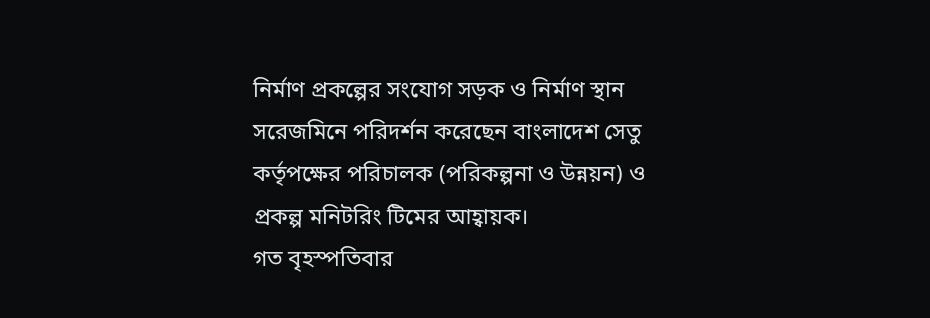নির্মাণ প্রকল্পের সংযোগ সড়ক ও নির্মাণ স্থান সরেজমিনে পরিদর্শন করেছেন বাংলাদেশ সেতু কর্তৃপক্ষের পরিচালক (পরিকল্পনা ও উন্নয়ন) ও প্রকল্প মনিটরিং টিমের আহ্বায়ক।
গত বৃহস্পতিবার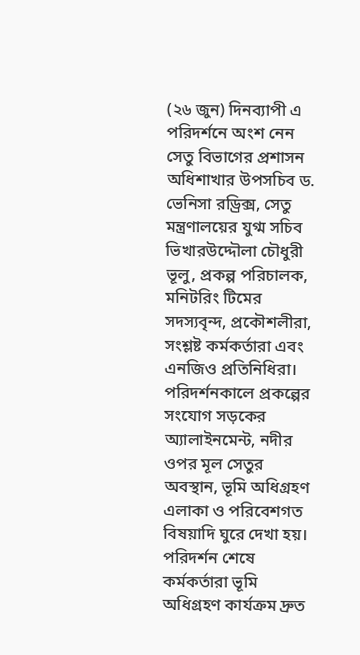(২৬ জুন) দিনব্যাপী এ পরিদর্শনে অংশ নেন সেতু বিভাগের প্রশাসন অধিশাখার উপসচিব ড. ভেনিসা রড্রিক্স, সেতু মন্ত্রণালয়ের যুগ্ম সচিব ভিখারউদ্দৌলা চৌধুরী ভূলু, প্রকল্প পরিচালক, মনিটরিং টিমের সদস্যবৃন্দ, প্রকৌশলীরা, সংশ্লষ্ট কর্মকর্তারা এবং এনজিও প্রতিনিধিরা।
পরিদর্শনকালে প্রকল্পের সংযোগ সড়কের অ্যালাইনমেন্ট, নদীর ওপর মূল সেতুর অবস্থান, ভূমি অধিগ্রহণ এলাকা ও পরিবেশগত বিষয়াদি ঘুরে দেখা হয়। পরিদর্শন শেষে কর্মকর্তারা ভূমি অধিগ্রহণ কার্যক্রম দ্রুত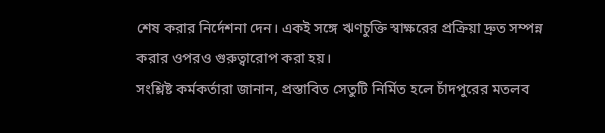শেষ করার নির্দেশনা দেন। একই সঙ্গে ঋণচুক্তি স্বাক্ষরের প্রক্রিয়া দ্রুত সম্পন্ন করার ওপরও গুরুত্বারোপ করা হয়।
সংশ্লিষ্ট কর্মকর্তারা জানান, প্রস্তাবিত সেতুটি নির্মিত হলে চাঁদপুরের মতলব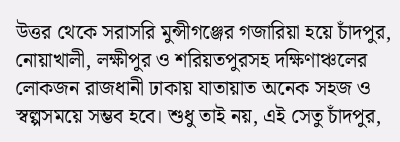উত্তর থেকে সরাসরি মুন্সীগঞ্জের গজারিয়া হয়ে চাঁদপুর, নোয়াখালী, লক্ষীপুর ও শরিয়তপুরসহ দক্ষিণাঞ্চলের লোকজন রাজধানী ঢাকায় যাতায়াত অনেক সহজ ও স্বল্পসময়ে সম্ভব হবে। শুধু তাই নয়, এই সেতু চাঁদপুর,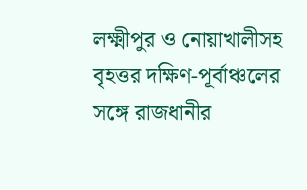লক্ষ্মীপুর ও নোয়াখালীসহ বৃহত্তর দক্ষিণ-পূর্বাঞ্চলের সঙ্গে রাজধানীর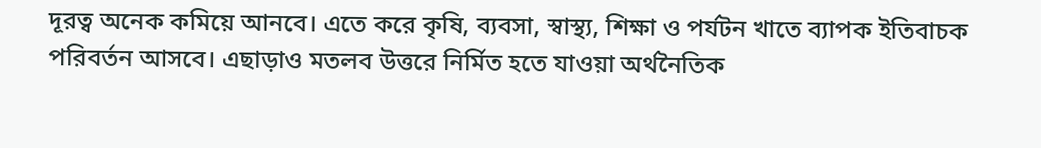দূরত্ব অনেক কমিয়ে আনবে। এতে করে কৃষি, ব্যবসা, স্বাস্থ্য, শিক্ষা ও পর্যটন খাতে ব্যাপক ইতিবাচক পরিবর্তন আসবে। এছাড়াও মতলব উত্তরে নির্মিত হতে যাওয়া অর্থনৈতিক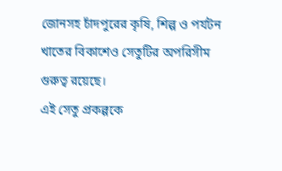জোনসহ চাঁদপুরের কৃষি, শিল্প ও পর্যটন খাতের বিকাশেও সেতুটির অপরিসীম গুরুত্ব রয়েছে।
এই সেতু প্রকল্পকে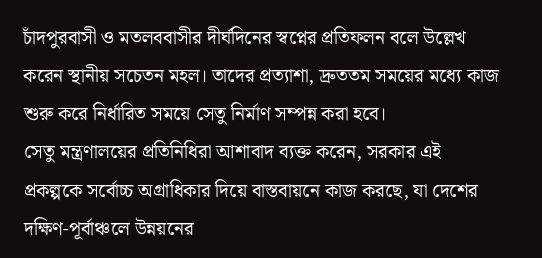চাঁদপুরবাসী ও মতলববাসীর দীর্ঘদিনের স্বপ্নের প্রতিফলন বলে উল্লেখ করেন স্থানীয় সচেতন মহল। তাদের প্রত্যাশা, দ্রুততম সময়ের মধ্যে কাজ শুরু করে নির্ধারিত সময়ে সেতু নির্মাণ সম্পন্ন করা হবে।
সেতু মন্ত্রণালয়ের প্রতিনিধিরা আশাবাদ ব্যক্ত করেন, সরকার এই প্রকল্পকে সর্বোচ্চ অগ্রাধিকার দিয়ে বাস্তবায়নে কাজ করছে, যা দেশের দক্ষিণ-পূর্বাঞ্চলে উন্নয়নের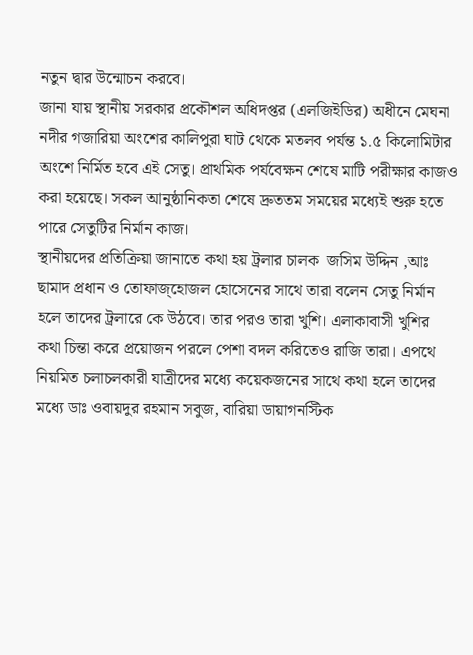নতুন দ্বার উন্মোচন করবে।
জানা যায় স্থানীয় সরকার প্রকৌশল অধিদপ্তর (এলজিইডির) অধীনে মেঘনা নদীর গজারিয়া অংশের কালিপুরা ঘাট থেকে মতলব পর্যন্ত ১.৫ কিলোমিটার অংশে নির্মিত হবে এই সেতু। প্রাথমিক পর্যবেক্ষন শেষে মাটি পরীক্ষার কাজও করা হয়েছে। সকল আনুষ্ঠানিকতা শেষে দ্রুততম সময়ের মধ্যেই শুরু হতে পারে সেতুটির নির্মান কাজ।
স্থানীয়দের প্রতিক্রিয়া জানাতে কথা হয় ট্রলার চালক  জসিম উদ্দিন ,আঃ ছামাদ প্রধান ও তোফাজ্হোজল হোসেনের সাথে তারা বলেন সেতু নির্মান হলে তাদের ট্রলারে কে উঠবে। তার পরও তারা খুশি। এলাকাবাসী খুশির কথা চিন্তা করে প্রয়োজন পরলে পেশা বদল করিতেও রাজি তারা। এপথে নিয়মিত চলাচলকারী যাত্রীদের মধ্যে কয়েকজনের সাথে কথা হলে তাদের মধ্যে ডাঃ ওবায়দুর রহমান সবুজ, বারিয়া ডায়াগনস্টিক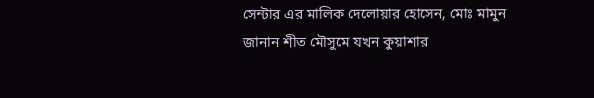সেন্টার এর মালিক দেলোয়ার হোসেন, মোঃ মামুন জানান শীত মৌসুমে যখন কুয়াশার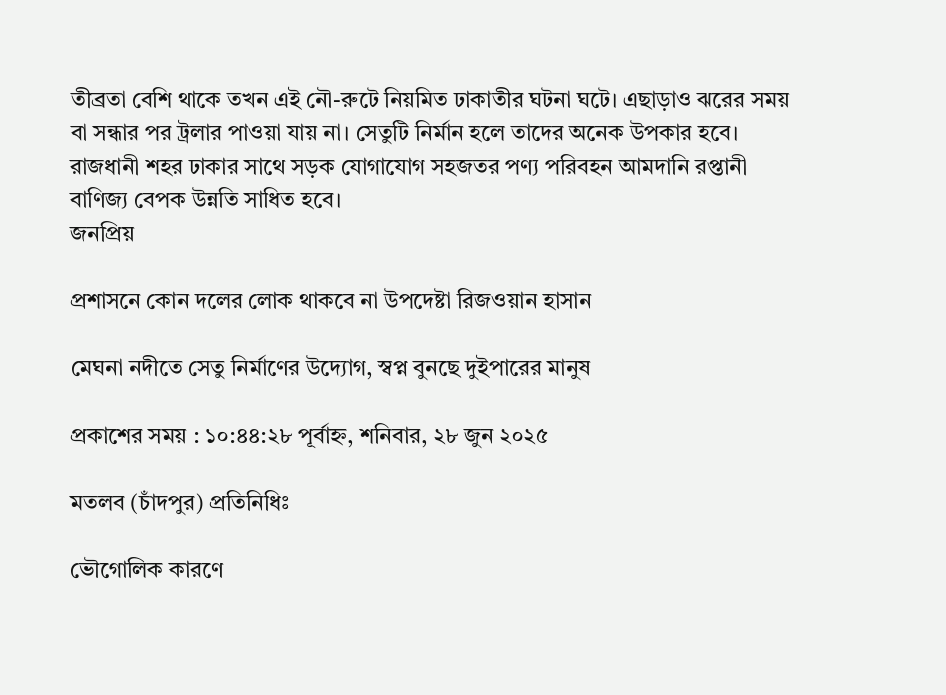তীব্রতা বেশি থাকে তখন এই নৌ-রুটে নিয়মিত ঢাকাতীর ঘটনা ঘটে। এছাড়াও ঝরের সময় বা সন্ধার পর ট্রলার পাওয়া যায় না। সেতুটি নির্মান হলে তাদের অনেক উপকার হবে। রাজধানী শহর ঢাকার সাথে সড়ক যোগাযোগ সহজতর পণ্য পরিবহন আমদানি রপ্তানী বাণিজ্য বেপক উন্নতি সাধিত হবে।
জনপ্রিয়

প্রশাসনে কোন দলের লোক থাকবে না উপদেষ্টা রিজওয়ান হাসান

মেঘনা নদীতে সেতু নির্মাণের উদ্যোগ, স্বপ্ন বুনছে দুইপারের মানুষ

প্রকাশের সময় : ১০:৪৪:২৮ পূর্বাহ্ন, শনিবার, ২৮ জুন ২০২৫

মতলব (চাঁদপুর) প্রতিনিধিঃ

ভৌগোলিক কারণে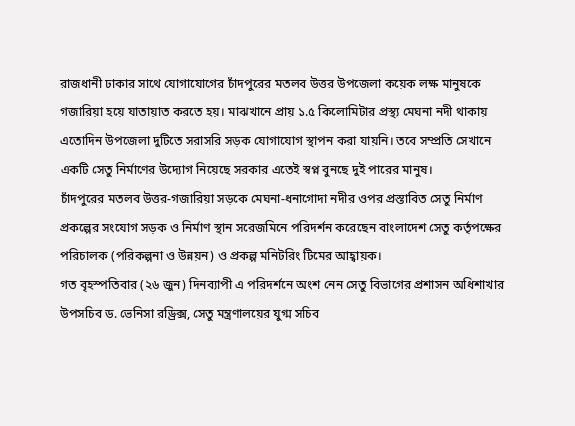রাজধানী ঢাকার সাথে যোগাযোগের চাঁদপুরের মতলব উত্তর উপজেলা কয়েক লক্ষ মানুষকে গজারিয়া হয়ে যাতায়াত করতে হয়। মাঝখানে প্রায় ১.৫ কিলোমিটার প্রস্থ্য মেঘনা নদী থাকায় এতোদিন উপজেলা দুটিতে সরাসরি সড়ক যোগাযোগ স্থাপন করা যায়নি। তবে সম্প্রতি সেখানে একটি সেতু নির্মাণের উদ্যোগ নিয়েছে সরকার এতেই স্বপ্ন বুনছে দুই পারের মানুষ।
চাঁদপুরের মতলব উত্তর-গজারিয়া সড়কে মেঘনা-ধনাগোদা নদীর ওপর প্রস্তাবিত সেতু নির্মাণ প্রকল্পের সংযোগ সড়ক ও নির্মাণ স্থান সরেজমিনে পরিদর্শন করেছেন বাংলাদেশ সেতু কর্তৃপক্ষের পরিচালক (পরিকল্পনা ও উন্নয়ন) ও প্রকল্প মনিটরিং টিমের আহ্বায়ক।
গত বৃহস্পতিবার (২৬ জুন) দিনব্যাপী এ পরিদর্শনে অংশ নেন সেতু বিভাগের প্রশাসন অধিশাখার উপসচিব ড. ভেনিসা রড্রিক্স, সেতু মন্ত্রণালয়ের যুগ্ম সচিব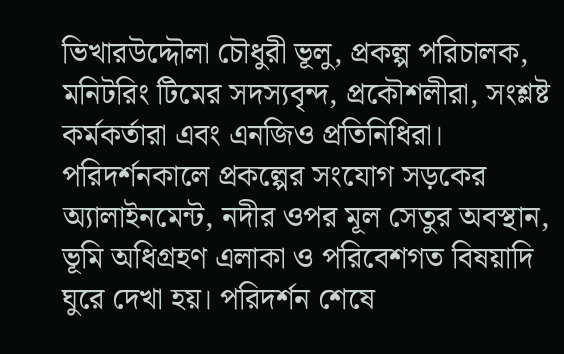ভিখারউদ্দৌলা চৌধুরী ভূলু, প্রকল্প পরিচালক, মনিটরিং টিমের সদস্যবৃন্দ, প্রকৌশলীরা, সংশ্লষ্ট কর্মকর্তারা এবং এনজিও প্রতিনিধিরা।
পরিদর্শনকালে প্রকল্পের সংযোগ সড়কের অ্যালাইনমেন্ট, নদীর ওপর মূল সেতুর অবস্থান, ভূমি অধিগ্রহণ এলাকা ও পরিবেশগত বিষয়াদি ঘুরে দেখা হয়। পরিদর্শন শেষে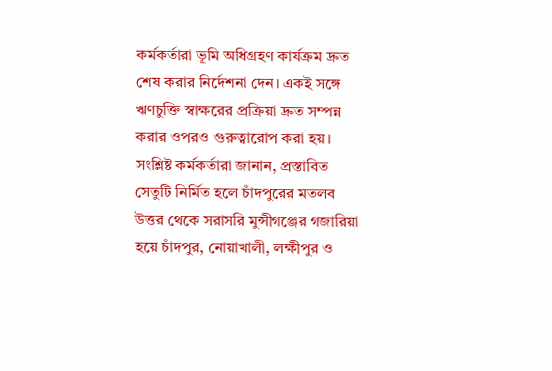কর্মকর্তারা ভূমি অধিগ্রহণ কার্যক্রম দ্রুত শেষ করার নির্দেশনা দেন। একই সঙ্গে ঋণচুক্তি স্বাক্ষরের প্রক্রিয়া দ্রুত সম্পন্ন করার ওপরও গুরুত্বারোপ করা হয়।
সংশ্লিষ্ট কর্মকর্তারা জানান, প্রস্তাবিত সেতুটি নির্মিত হলে চাঁদপুরের মতলব উত্তর থেকে সরাসরি মুন্সীগঞ্জের গজারিয়া হয়ে চাঁদপুর, নোয়াখালী, লক্ষীপুর ও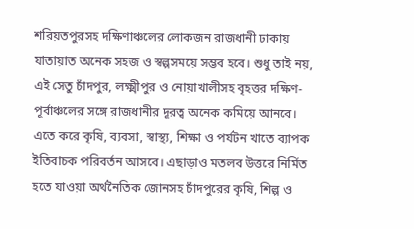শরিয়তপুরসহ দক্ষিণাঞ্চলের লোকজন রাজধানী ঢাকায় যাতায়াত অনেক সহজ ও স্বল্পসময়ে সম্ভব হবে। শুধু তাই নয়, এই সেতু চাঁদপুর, লক্ষ্মীপুর ও নোয়াখালীসহ বৃহত্তর দক্ষিণ-পূর্বাঞ্চলের সঙ্গে রাজধানীর দূরত্ব অনেক কমিয়ে আনবে। এতে করে কৃষি, ব্যবসা, স্বাস্থ্য, শিক্ষা ও পর্যটন খাতে ব্যাপক ইতিবাচক পরিবর্তন আসবে। এছাড়াও মতলব উত্তরে নির্মিত হতে যাওয়া অর্থনৈতিক জোনসহ চাঁদপুরের কৃষি, শিল্প ও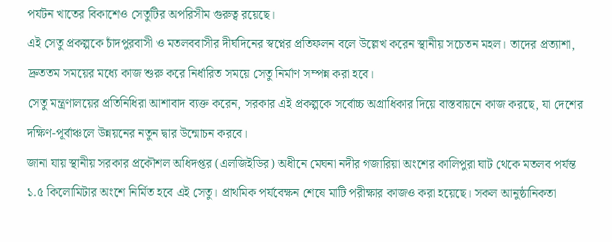পর্যটন খাতের বিকাশেও সেতুটির অপরিসীম গুরুত্ব রয়েছে।
এই সেতু প্রকল্পকে চাঁদপুরবাসী ও মতলববাসীর দীর্ঘদিনের স্বপ্নের প্রতিফলন বলে উল্লেখ করেন স্থানীয় সচেতন মহল। তাদের প্রত্যাশা, দ্রুততম সময়ের মধ্যে কাজ শুরু করে নির্ধারিত সময়ে সেতু নির্মাণ সম্পন্ন করা হবে।
সেতু মন্ত্রণালয়ের প্রতিনিধিরা আশাবাদ ব্যক্ত করেন, সরকার এই প্রকল্পকে সর্বোচ্চ অগ্রাধিকার দিয়ে বাস্তবায়নে কাজ করছে, যা দেশের দক্ষিণ-পূর্বাঞ্চলে উন্নয়নের নতুন দ্বার উন্মোচন করবে।
জানা যায় স্থানীয় সরকার প্রকৌশল অধিদপ্তর (এলজিইডির) অধীনে মেঘনা নদীর গজারিয়া অংশের কালিপুরা ঘাট থেকে মতলব পর্যন্ত ১.৫ কিলোমিটার অংশে নির্মিত হবে এই সেতু। প্রাথমিক পর্যবেক্ষন শেষে মাটি পরীক্ষার কাজও করা হয়েছে। সকল আনুষ্ঠানিকতা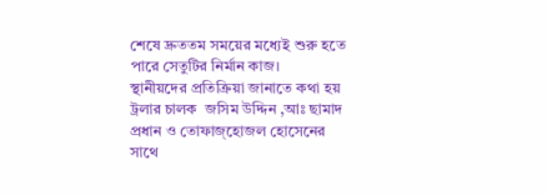শেষে দ্রুততম সময়ের মধ্যেই শুরু হতে পারে সেতুটির নির্মান কাজ।
স্থানীয়দের প্রতিক্রিয়া জানাতে কথা হয় ট্রলার চালক  জসিম উদ্দিন ,আঃ ছামাদ প্রধান ও তোফাজ্হোজল হোসেনের সাথে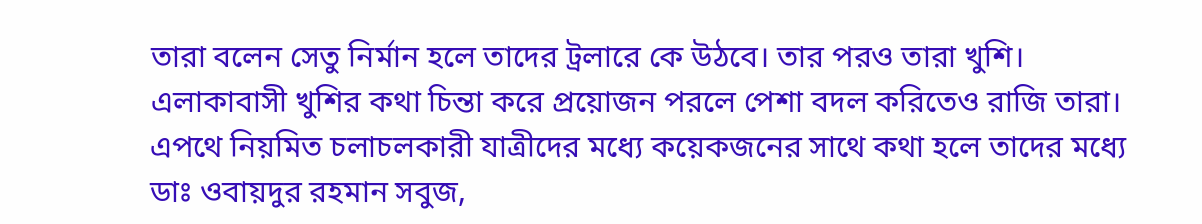তারা বলেন সেতু নির্মান হলে তাদের ট্রলারে কে উঠবে। তার পরও তারা খুশি। এলাকাবাসী খুশির কথা চিন্তা করে প্রয়োজন পরলে পেশা বদল করিতেও রাজি তারা। এপথে নিয়মিত চলাচলকারী যাত্রীদের মধ্যে কয়েকজনের সাথে কথা হলে তাদের মধ্যে ডাঃ ওবায়দুর রহমান সবুজ,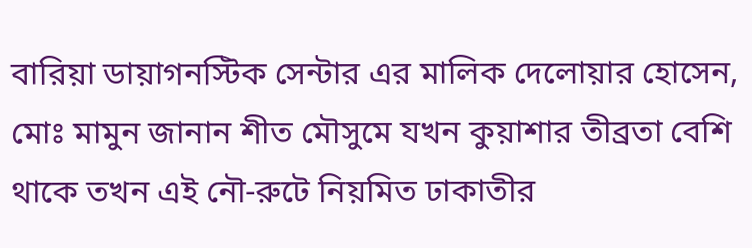বারিয়া ডায়াগনস্টিক সেন্টার এর মালিক দেলোয়ার হোসেন, মোঃ মামুন জানান শীত মৌসুমে যখন কুয়াশার তীব্রতা বেশি থাকে তখন এই নৌ-রুটে নিয়মিত ঢাকাতীর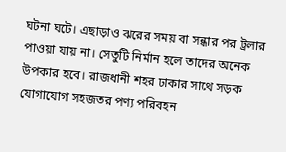ঘটনা ঘটে। এছাড়াও ঝরের সময় বা সন্ধার পর ট্রলার পাওয়া যায় না। সেতুটি নির্মান হলে তাদের অনেক উপকার হবে। রাজধানী শহর ঢাকার সাথে সড়ক যোগাযোগ সহজতর পণ্য পরিবহন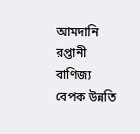আমদানি রপ্তানী বাণিজ্য বেপক উন্নতি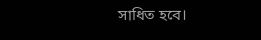সাধিত হবে।